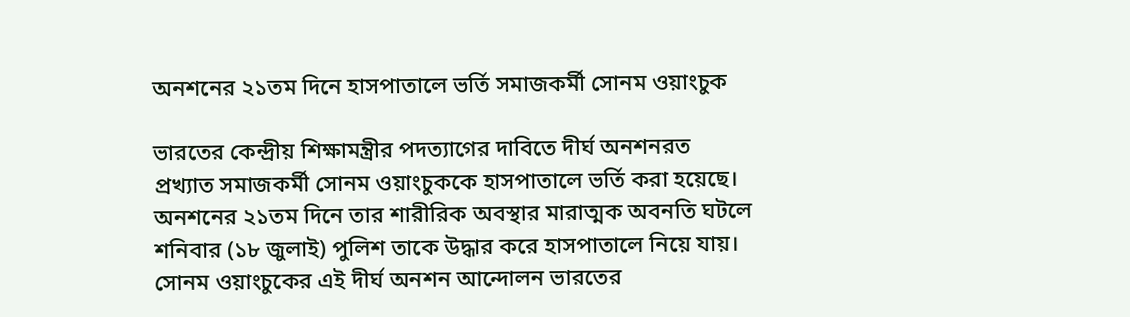অনশনের ২১তম দিনে হাসপাতালে ভর্তি সমাজকর্মী সোনম ওয়াংচুক

ভারতের কেন্দ্রীয় শিক্ষামন্ত্রীর পদত্যাগের দাবিতে দীর্ঘ অনশনরত প্রখ্যাত সমাজকর্মী সোনম ওয়াংচুককে হাসপাতালে ভর্তি করা হয়েছে। অনশনের ২১তম দিনে তার শারীরিক অবস্থার মারাত্মক অবনতি ঘটলে শনিবার (১৮ জুলাই) পুলিশ তাকে উদ্ধার করে হাসপাতালে নিয়ে যায়। সোনম ওয়াংচুকের এই দীর্ঘ অনশন আন্দোলন ভারতের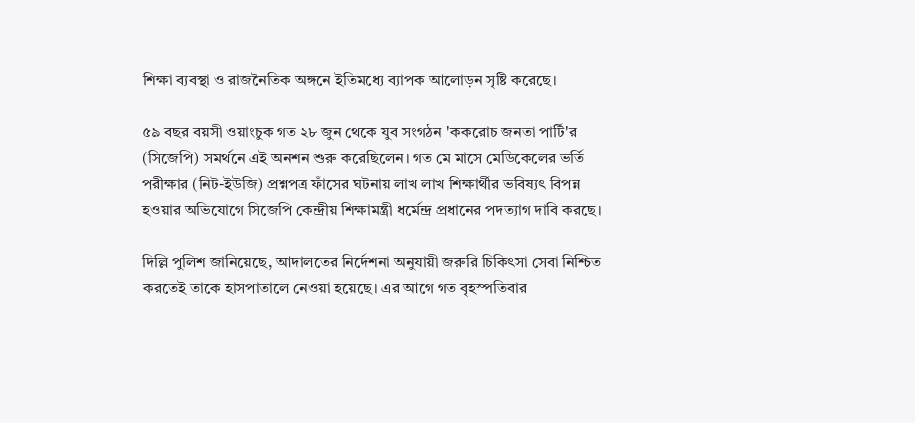শিক্ষা ব্যবস্থা ও রাজনৈতিক অঙ্গনে ইতিমধ্যে ব্যাপক আলোড়ন সৃষ্টি করেছে।

৫৯ বছর বয়সী ওয়াংচুক গত ২৮ জুন থেকে যুব সংগঠন 'ককরোচ জনতা পার্টি'র (সিজেপি) সমর্থনে এই অনশন শুরু করেছিলেন। গত মে মাসে মেডিকেলের ভর্তি পরীক্ষার (নিট-ইউজি) প্রশ্নপত্র ফাঁসের ঘটনায় লাখ লাখ শিক্ষার্থীর ভবিষ্যৎ বিপন্ন হওয়ার অভিযোগে সিজেপি কেন্দ্রীয় শিক্ষামন্ত্রী ধর্মেন্দ্র প্রধানের পদত্যাগ দাবি করছে।

দিল্লি পুলিশ জানিয়েছে, আদালতের নির্দেশনা অনুযায়ী জরুরি চিকিৎসা সেবা নিশ্চিত করতেই তাকে হাসপাতালে নেওয়া হয়েছে। এর আগে গত বৃহস্পতিবার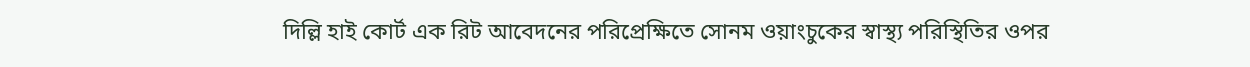দিল্লি হাই কোর্ট এক রিট আবেদনের পরিপ্রেক্ষিতে সোনম ওয়াংচুকের স্বাস্থ্য পরিস্থিতির ওপর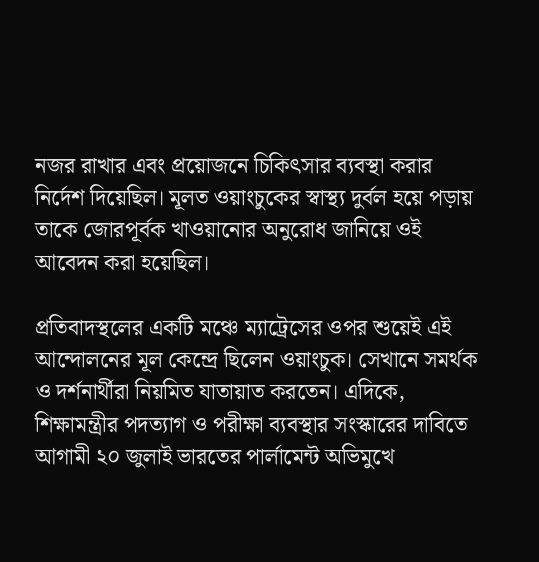নজর রাখার এবং প্রয়োজনে চিকিৎসার ব্যবস্থা করার নির্দেশ দিয়েছিল। মূলত ওয়াংচুকের স্বাস্থ্য দুর্বল হয়ে পড়ায় তাকে জোরপূর্বক খাওয়ানোর অনুরোধ জানিয়ে ওই আবেদন করা হয়েছিল।

প্রতিবাদস্থলের একটি মঞ্চে ম্যাট্রেসের ওপর শুয়েই এই আন্দোলনের মূল কেন্দ্রে ছিলেন ওয়াংচুক। সেখানে সমর্থক ও দর্শনার্থীরা নিয়মিত যাতায়াত করতেন। এদিকে, শিক্ষামন্ত্রীর পদত্যাগ ও পরীক্ষা ব্যবস্থার সংস্কারের দাবিতে আগামী ২০ জুলাই ভারতের পার্লামেন্ট অভিমুখে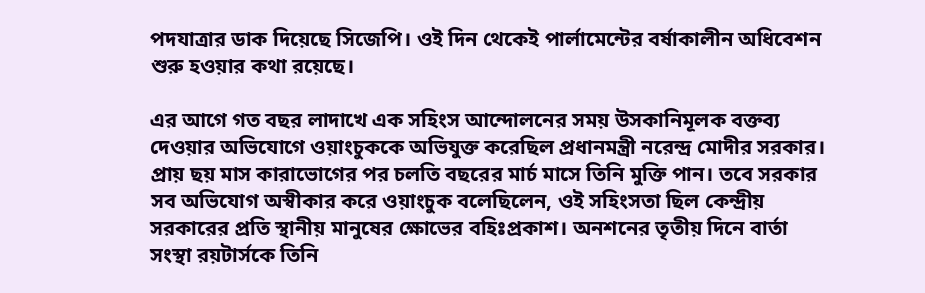পদযাত্রার ডাক দিয়েছে সিজেপি। ওই দিন থেকেই পার্লামেন্টের বর্ষাকালীন অধিবেশন শুরু হওয়ার কথা রয়েছে।

এর আগে গত বছর লাদাখে এক সহিংস আন্দোলনের সময় উসকানিমূলক বক্তব্য দেওয়ার অভিযোগে ওয়াংচুককে অভিযুক্ত করেছিল প্রধানমন্ত্রী নরেন্দ্র মোদীর সরকার। প্রায় ছয় মাস কারাভোগের পর চলতি বছরের মার্চ মাসে তিনি মুক্তি পান। তবে সরকার সব অভিযোগ অস্বীকার করে ওয়াংচুক বলেছিলেন, ওই সহিংসতা ছিল কেন্দ্রীয় সরকারের প্রতি স্থানীয় মানুষের ক্ষোভের বহিঃপ্রকাশ। অনশনের তৃতীয় দিনে বার্তা সংস্থা রয়টার্সকে তিনি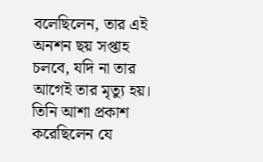বলেছিলেন, তার এই অনশন ছয় সপ্তাহ চলবে, যদি না তার আগেই তার মৃত্যু হয়। তিনি আশা প্রকাশ করেছিলেন যে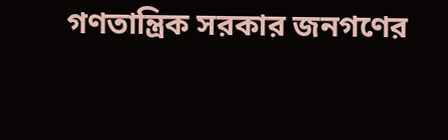গণতান্ত্রিক সরকার জনগণের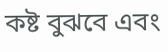কষ্ট বুঝবে এবং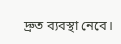দ্রুত ব্যবস্থা নেবে।